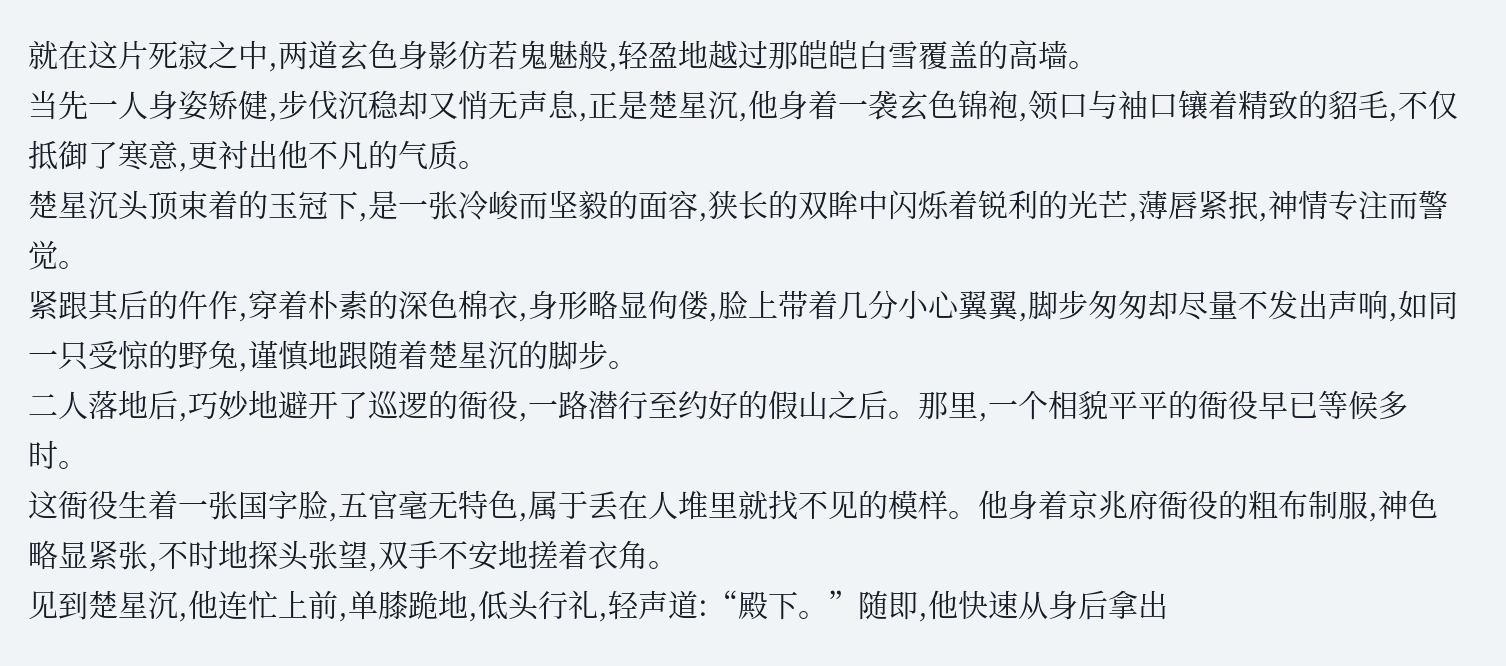就在这片死寂之中,两道玄色身影仿若鬼魅般,轻盈地越过那皑皑白雪覆盖的高墙。
当先一人身姿矫健,步伐沉稳却又悄无声息,正是楚星沉,他身着一袭玄色锦袍,领口与袖口镶着精致的貂毛,不仅抵御了寒意,更衬出他不凡的气质。
楚星沉头顶束着的玉冠下,是一张冷峻而坚毅的面容,狭长的双眸中闪烁着锐利的光芒,薄唇紧抿,神情专注而警觉。
紧跟其后的仵作,穿着朴素的深色棉衣,身形略显佝偻,脸上带着几分小心翼翼,脚步匆匆却尽量不发出声响,如同一只受惊的野兔,谨慎地跟随着楚星沉的脚步。
二人落地后,巧妙地避开了巡逻的衙役,一路潜行至约好的假山之后。那里,一个相貌平平的衙役早已等候多时。
这衙役生着一张国字脸,五官毫无特色,属于丢在人堆里就找不见的模样。他身着京兆府衙役的粗布制服,神色略显紧张,不时地探头张望,双手不安地搓着衣角。
见到楚星沉,他连忙上前,单膝跪地,低头行礼,轻声道:“殿下。”随即,他快速从身后拿出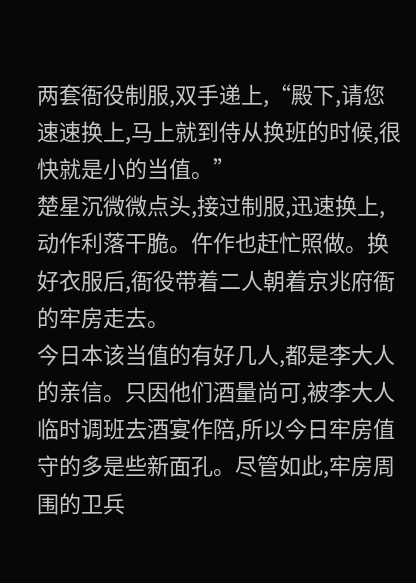两套衙役制服,双手递上,“殿下,请您速速换上,马上就到侍从换班的时候,很快就是小的当值。”
楚星沉微微点头,接过制服,迅速换上,动作利落干脆。仵作也赶忙照做。换好衣服后,衙役带着二人朝着京兆府衙的牢房走去。
今日本该当值的有好几人,都是李大人的亲信。只因他们酒量尚可,被李大人临时调班去酒宴作陪,所以今日牢房值守的多是些新面孔。尽管如此,牢房周围的卫兵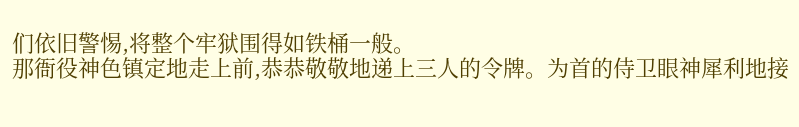们依旧警惕,将整个牢狱围得如铁桶一般。
那衙役神色镇定地走上前,恭恭敬敬地递上三人的令牌。为首的侍卫眼神犀利地接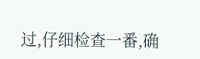过,仔细检查一番,确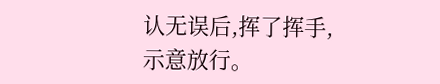认无误后,挥了挥手,示意放行。